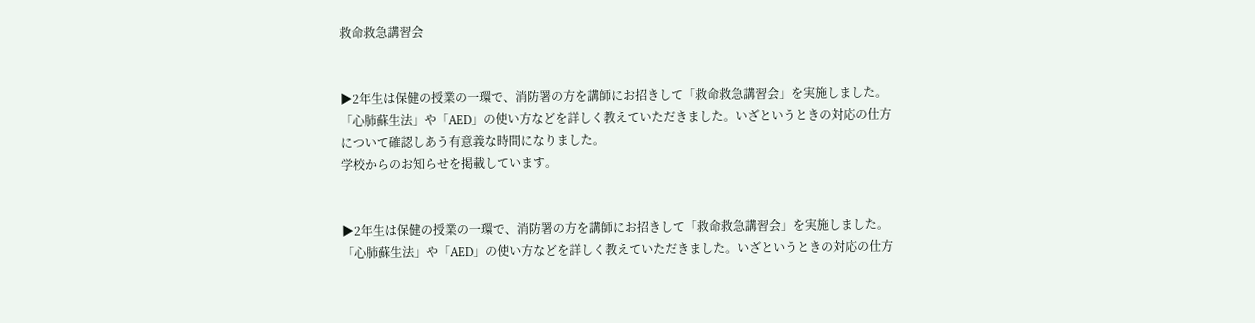救命救急講習会


▶2年生は保健の授業の一環で、消防署の方を講師にお招きして「救命救急講習会」を実施しました。「心肺蘇生法」や「AED」の使い方などを詳しく教えていただきました。いざというときの対応の仕方について確認しあう有意義な時間になりました。
学校からのお知らせを掲載しています。


▶2年生は保健の授業の一環で、消防署の方を講師にお招きして「救命救急講習会」を実施しました。「心肺蘇生法」や「AED」の使い方などを詳しく教えていただきました。いざというときの対応の仕方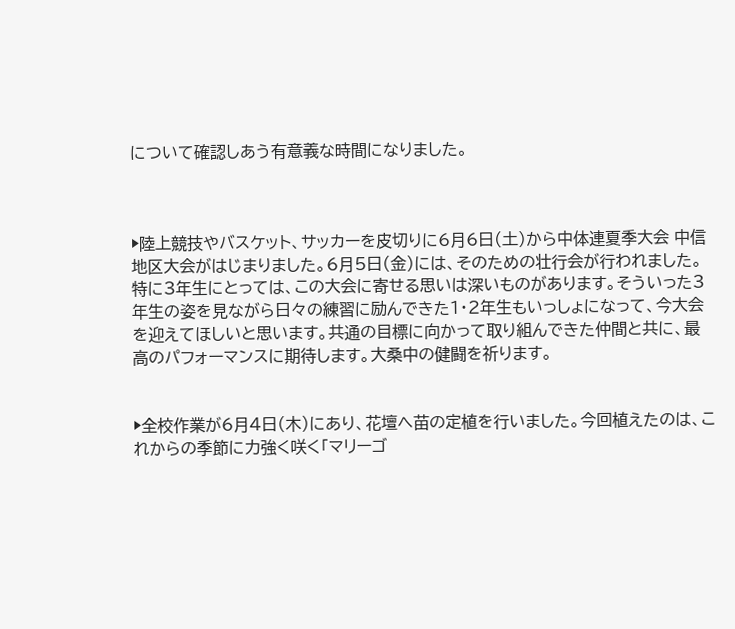について確認しあう有意義な時間になりました。



▶陸上競技やバスケット、サッカーを皮切りに6月6日(土)から中体連夏季大会 中信地区大会がはじまりました。6月5日(金)には、そのための壮行会が行われました。特に3年生にとっては、この大会に寄せる思いは深いものがあります。そういった3年生の姿を見ながら日々の練習に励んできた1・2年生もいっしょになって、今大会を迎えてほしいと思います。共通の目標に向かって取り組んできた仲間と共に、最高のパフォーマンスに期待します。大桑中の健闘を祈ります。


▶全校作業が6月4日(木)にあり、花壇へ苗の定植を行いました。今回植えたのは、これからの季節に力強く咲く「マリーゴ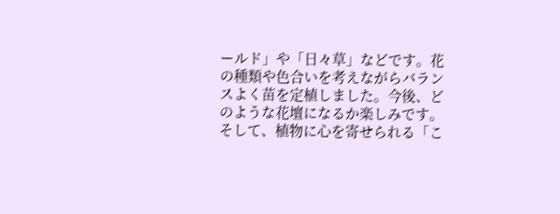ールド」や「日々草」などです。花の種類や色合いを考えながらバランスよく苗を定植しました。今後、どのような花壇になるか楽しみです。そして、植物に心を寄せられる「こ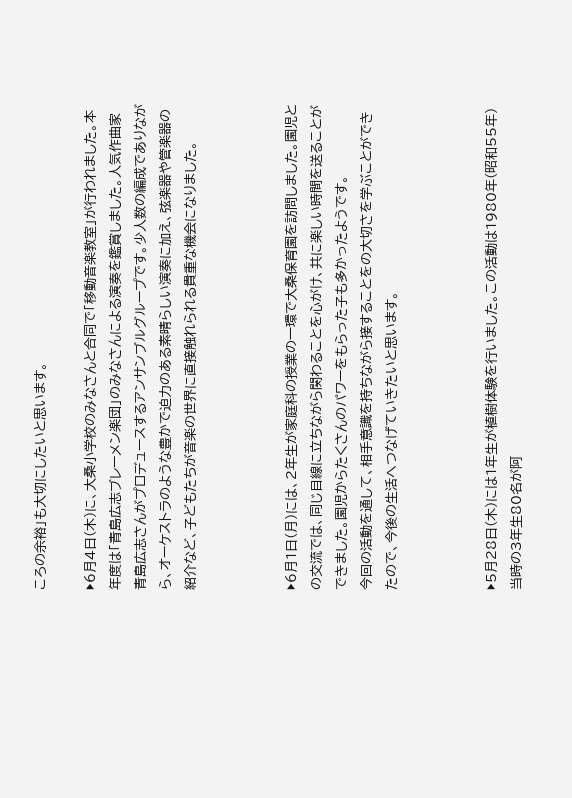ころの余裕」も大切にしたいと思います。

▶6月4日(木)に、大桑小学校のみなさんと合同で「移動音楽教室」が行われました。本年度は「青島広志ブレーメン楽団」のみなさんによる演奏を鑑賞しました。人気作曲家 青島広志さんがプロデュースするアンサンブルグループです。少人数の編成でありながら、オーケストラのような豊かで迫力のある素晴らしい演奏に加え、弦楽器や管楽器の紹介など、子どもたちが音楽の世界に直接触れられる貴重な機会になりました。



▶6月1日(月)には、2年生が家庭科の授業の一環で大桑保育園を訪問しました。園児との交流では、同じ目線に立ちながら関わることを心がけ、共に楽しい時間を送ることができました。園児からたくさんのパワーをもらった子も多かったようです。
今回の活動を通して、相手意識を持ちながら接することをの大切さを学ぶことができたので、今後の生活へつなげていきたいと思います。



▶5月28日(木)には1年生が植樹体験を行いました。この活動は1980年(昭和55年)当時の3年生80名が阿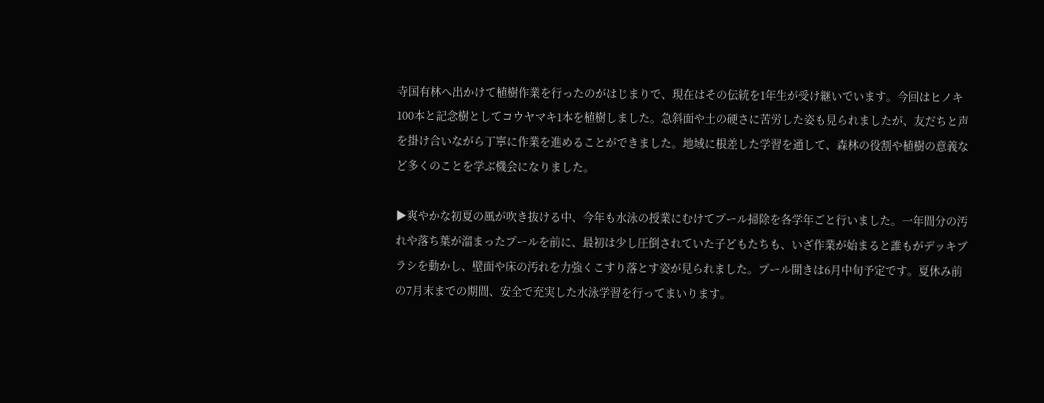寺国有林へ出かけて植樹作業を行ったのがはじまりで、現在はその伝統を1年生が受け継いでいます。今回はヒノキ100本と記念樹としてコウヤマキ1本を植樹しました。急斜面や土の硬さに苦労した姿も見られましたが、友だちと声を掛け合いながら丁寧に作業を進めることができました。地域に根差した学習を通して、森林の役割や植樹の意義など多くのことを学ぶ機会になりました。

▶爽やかな初夏の風が吹き抜ける中、今年も水泳の授業にむけてプール掃除を各学年ごと行いました。一年間分の汚れや落ち葉が溜まったプールを前に、最初は少し圧倒されていた子どもたちも、いざ作業が始まると誰もがデッキブラシを動かし、壁面や床の汚れを力強くこすり落とす姿が見られました。プール開きは6月中旬予定です。夏休み前の7月末までの期間、安全で充実した水泳学習を行ってまいります。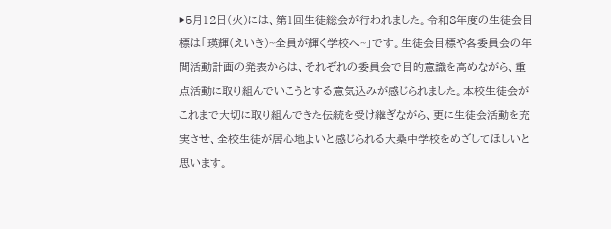▶5月12日(火)には、第1回生徒総会が行われました。令和8年度の生徒会目標は「瑛輝(えいき)~全員が輝く学校へ~」です。生徒会目標や各委員会の年間活動計画の発表からは、それぞれの委員会で目的意識を高めながら、重点活動に取り組んでいこうとする意気込みが感じられました。本校生徒会がこれまで大切に取り組んできた伝統を受け継ぎながら、更に生徒会活動を充実させ、全校生徒が居心地よいと感じられる大桑中学校をめざしてほしいと思います。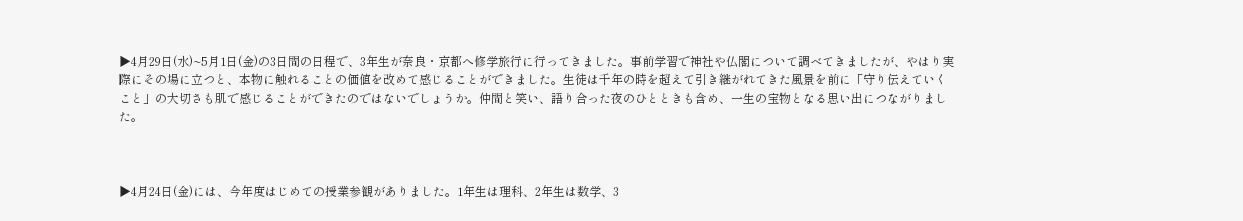▶4月29日(水)~5月1日(金)の3日間の日程で、3年生が奈良・京都へ修学旅行に行ってきました。事前学習で神社や仏閣について調べてきましたが、やはり実際にその場に立つと、本物に触れることの価値を改めて感じることができました。生徒は千年の時を超えて引き継がれてきた風景を前に「守り伝えていくこと」の大切さも肌で感じることができたのではないでしょうか。仲間と笑い、語り合った夜のひとときも含め、一生の宝物となる思い出につながりました。



▶4月24日(金)には、今年度はじめての授業参観がありました。1年生は理科、2年生は数学、3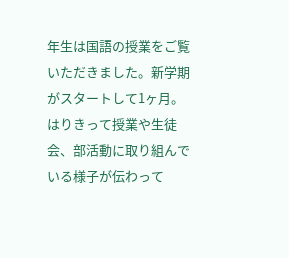年生は国語の授業をご覧いただきました。新学期がスタートして1ヶ月。はりきって授業や生徒会、部活動に取り組んでいる様子が伝わって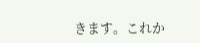きます。これか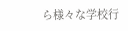ら様々な学校行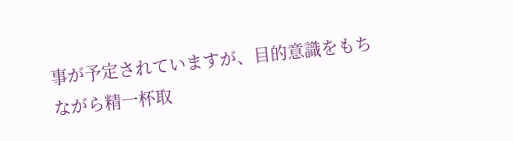事が予定されていますが、目的意識をもちながら精一杯取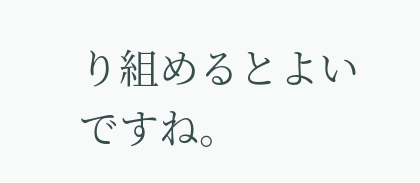り組めるとよいですね。